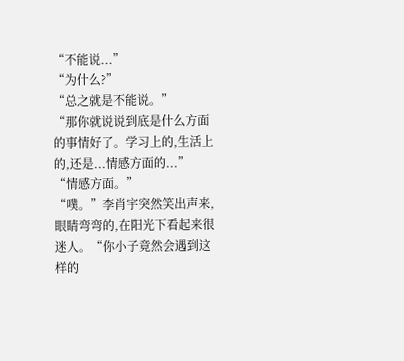“不能说...”
“为什么?”
“总之就是不能说。”
“那你就说说到底是什么方面的事情好了。学习上的,生活上的,还是...情感方面的...”
“情感方面。”
“噗。”李肖宇突然笑出声来,眼睛弯弯的,在阳光下看起来很迷人。“你小子竟然会遇到这样的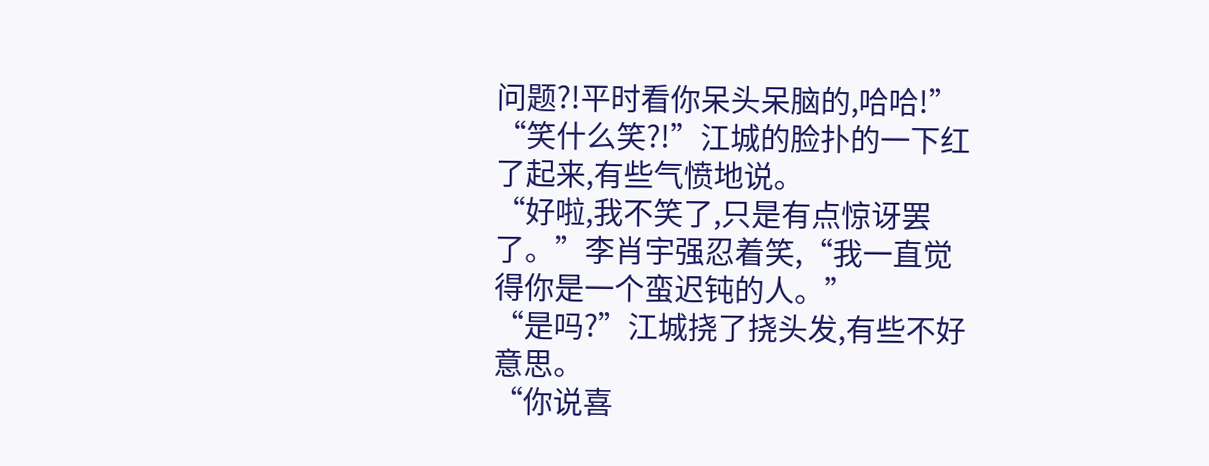问题?!平时看你呆头呆脑的,哈哈!”
“笑什么笑?!”江城的脸扑的一下红了起来,有些气愤地说。
“好啦,我不笑了,只是有点惊讶罢了。”李肖宇强忍着笑,“我一直觉得你是一个蛮迟钝的人。”
“是吗?”江城挠了挠头发,有些不好意思。
“你说喜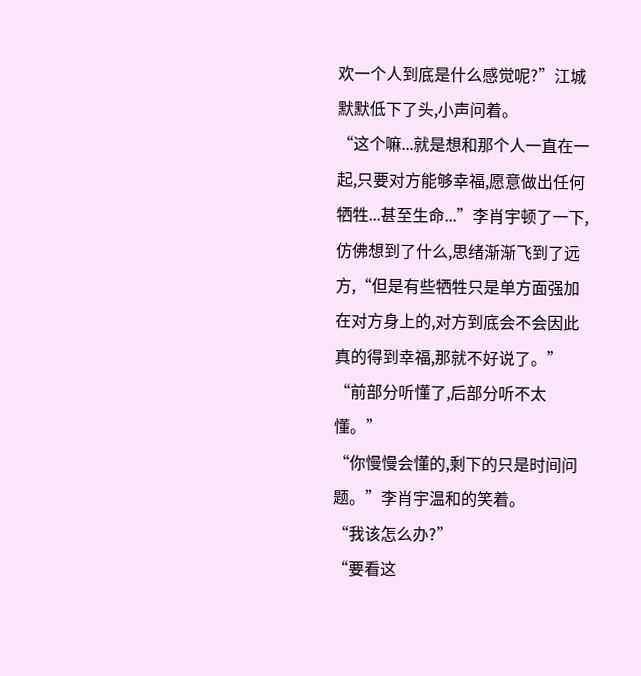欢一个人到底是什么感觉呢?”江城默默低下了头,小声问着。
“这个嘛...就是想和那个人一直在一起,只要对方能够幸福,愿意做出任何牺牲...甚至生命...”李肖宇顿了一下,仿佛想到了什么,思绪渐渐飞到了远方,“但是有些牺牲只是单方面强加在对方身上的,对方到底会不会因此真的得到幸福,那就不好说了。”
“前部分听懂了,后部分听不太懂。”
“你慢慢会懂的,剩下的只是时间问题。”李肖宇温和的笑着。
“我该怎么办?”
“要看这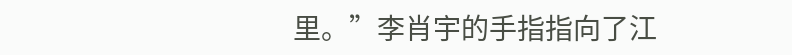里。”李肖宇的手指指向了江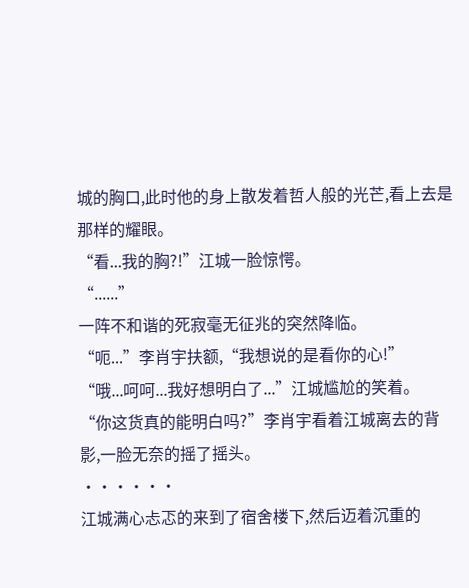城的胸口,此时他的身上散发着哲人般的光芒,看上去是那样的耀眼。
“看...我的胸?!”江城一脸惊愕。
“......”
一阵不和谐的死寂毫无征兆的突然降临。
“呃...”李肖宇扶额,“我想说的是看你的心!”
“哦...呵呵...我好想明白了...”江城尴尬的笑着。
“你这货真的能明白吗?”李肖宇看着江城离去的背影,一脸无奈的摇了摇头。
······
江城满心忐忑的来到了宿舍楼下,然后迈着沉重的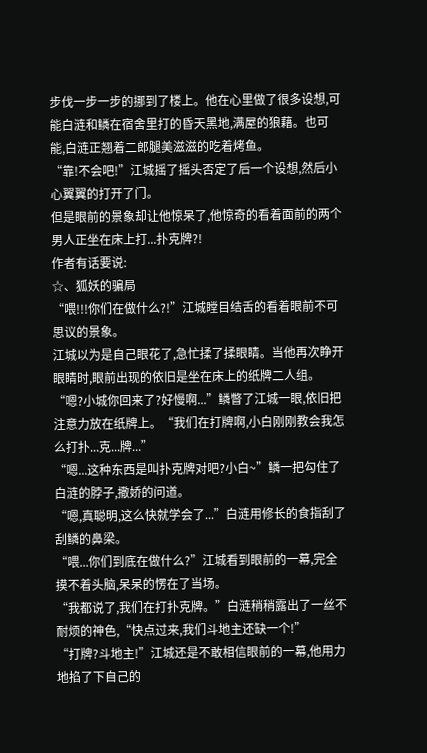步伐一步一步的挪到了楼上。他在心里做了很多设想,可能白涟和鳞在宿舍里打的昏天黑地,满屋的狼藉。也可能,白涟正翘着二郎腿美滋滋的吃着烤鱼。
“靠!不会吧!”江城摇了摇头否定了后一个设想,然后小心翼翼的打开了门。
但是眼前的景象却让他惊呆了,他惊奇的看着面前的两个男人正坐在床上打...扑克牌?!
作者有话要说:
☆、狐妖的骗局
“喂!!!你们在做什么?!”江城瞠目结舌的看着眼前不可思议的景象。
江城以为是自己眼花了,急忙揉了揉眼睛。当他再次睁开眼睛时,眼前出现的依旧是坐在床上的纸牌二人组。
“嗯?小城你回来了?好慢啊...”鳞瞥了江城一眼,依旧把注意力放在纸牌上。“我们在打牌啊,小白刚刚教会我怎么打扑...克...牌...”
“嗯...这种东西是叫扑克牌对吧?小白~”鳞一把勾住了白涟的脖子,撒娇的问道。
“嗯,真聪明,这么快就学会了...”白涟用修长的食指刮了刮鳞的鼻梁。
“喂...你们到底在做什么?”江城看到眼前的一幕,完全摸不着头脑,呆呆的愣在了当场。
“我都说了,我们在打扑克牌。”白涟稍稍露出了一丝不耐烦的神色,“快点过来,我们斗地主还缺一个!”
“打牌?斗地主!”江城还是不敢相信眼前的一幕,他用力地掐了下自己的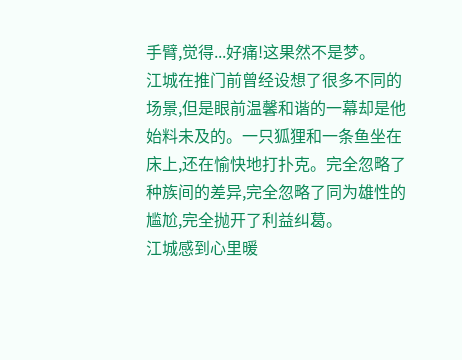手臂,觉得...好痛!这果然不是梦。
江城在推门前曾经设想了很多不同的场景,但是眼前温馨和谐的一幕却是他始料未及的。一只狐狸和一条鱼坐在床上,还在愉快地打扑克。完全忽略了种族间的差异,完全忽略了同为雄性的尴尬,完全抛开了利益纠葛。
江城感到心里暖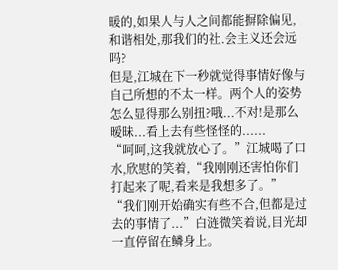暖的,如果人与人之间都能摒除偏见,和谐相处,那我们的社.会主义还会远吗?
但是,江城在下一秒就觉得事情好像与自己所想的不太一样。两个人的姿势怎么显得那么别扭?哦...不对!是那么暧昧...看上去有些怪怪的......
“呵呵,这我就放心了。”江城喝了口水,欣慰的笑着,“我刚刚还害怕你们打起来了呢,看来是我想多了。”
“我们刚开始确实有些不合,但都是过去的事情了...”白涟微笑着说,目光却一直停留在鳞身上。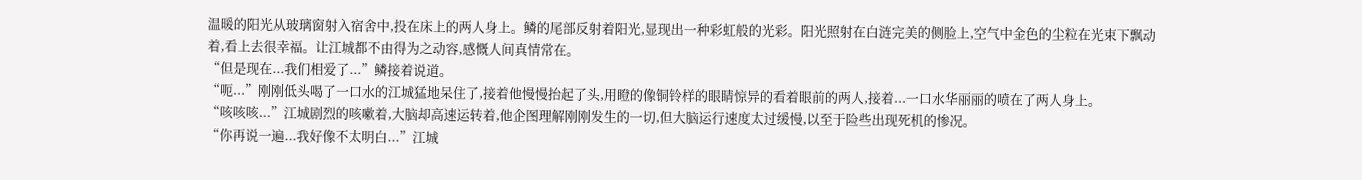温暖的阳光从玻璃窗射入宿舍中,投在床上的两人身上。鳞的尾部反射着阳光,显现出一种彩虹般的光彩。阳光照射在白涟完美的侧脸上,空气中金色的尘粒在光束下飘动着,看上去很幸福。让江城都不由得为之动容,感慨人间真情常在。
“但是现在...我们相爱了...”鳞接着说道。
“呃...”刚刚低头喝了一口水的江城猛地呆住了,接着他慢慢抬起了头,用瞪的像铜铃样的眼睛惊异的看着眼前的两人,接着...一口水华丽丽的喷在了两人身上。
“咳咳咳...”江城剧烈的咳嗽着,大脑却高速运转着,他企图理解刚刚发生的一切,但大脑运行速度太过缓慢,以至于险些出现死机的惨况。
“你再说一遍...我好像不太明白...”江城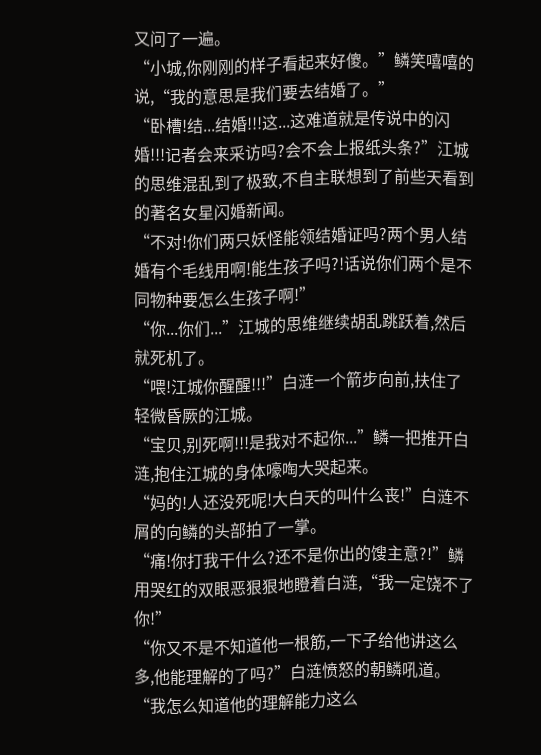又问了一遍。
“小城,你刚刚的样子看起来好傻。”鳞笑嘻嘻的说,“我的意思是我们要去结婚了。”
“卧槽!结...结婚!!!这...这难道就是传说中的闪婚!!!记者会来采访吗?会不会上报纸头条?”江城的思维混乱到了极致,不自主联想到了前些天看到的著名女星闪婚新闻。
“不对!你们两只妖怪能领结婚证吗?两个男人结婚有个毛线用啊!能生孩子吗?!话说你们两个是不同物种要怎么生孩子啊!”
“你...你们...”江城的思维继续胡乱跳跃着,然后就死机了。
“喂!江城你醒醒!!!”白涟一个箭步向前,扶住了轻微昏厥的江城。
“宝贝,别死啊!!!是我对不起你...”鳞一把推开白涟,抱住江城的身体嚎啕大哭起来。
“妈的!人还没死呢!大白天的叫什么丧!”白涟不屑的向鳞的头部拍了一掌。
“痛!你打我干什么?还不是你出的馊主意?!”鳞用哭红的双眼恶狠狠地瞪着白涟,“我一定饶不了你!”
“你又不是不知道他一根筋,一下子给他讲这么多,他能理解的了吗?”白涟愤怒的朝鳞吼道。
“我怎么知道他的理解能力这么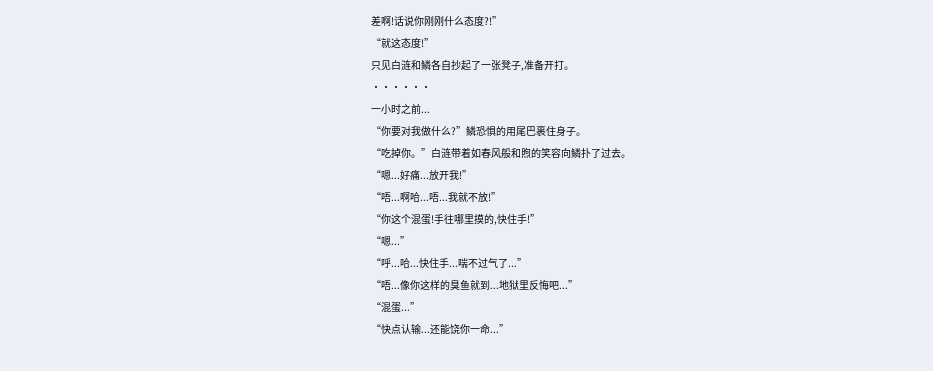差啊!话说你刚刚什么态度?!”
“就这态度!”
只见白涟和鳞各自抄起了一张凳子,准备开打。
······
一小时之前...
“你要对我做什么?”鳞恐惧的用尾巴裹住身子。
“吃掉你。”白涟带着如春风般和煦的笑容向鳞扑了过去。
“嗯...好痛...放开我!”
“唔...啊哈...唔...我就不放!”
“你这个混蛋!手往哪里摸的,快住手!”
“嗯...”
“呼...哈...快住手...喘不过气了...”
“唔...像你这样的臭鱼就到...地狱里反悔吧...”
“混蛋...”
“快点认输...还能饶你一命...”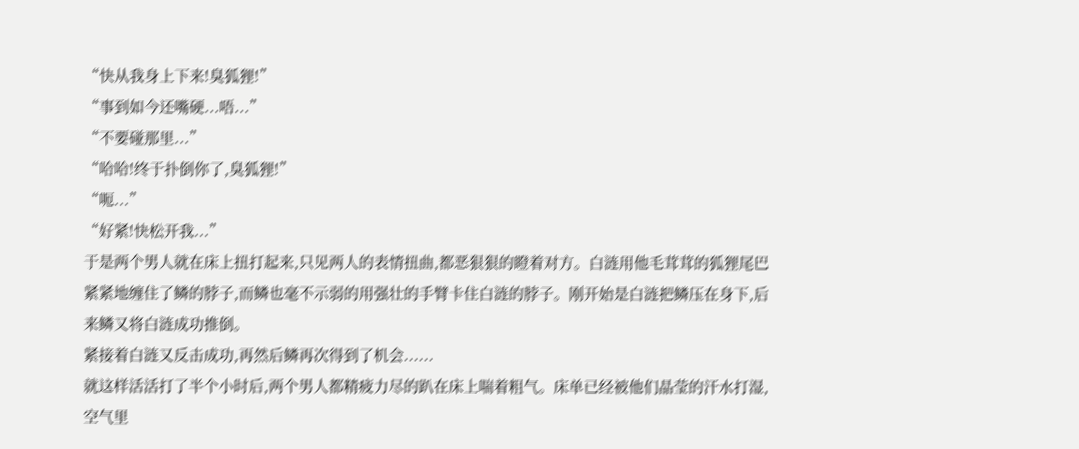“快从我身上下来!臭狐狸!”
“事到如今还嘴硬...唔...”
“不要碰那里...”
“哈哈!终于扑倒你了,臭狐狸!”
“呃...”
“好紧!快松开我...”
于是两个男人就在床上扭打起来,只见两人的表情扭曲,都恶狠狠的瞪着对方。白涟用他毛茸茸的狐狸尾巴紧紧地缠住了鳞的脖子,而鳞也毫不示弱的用强壮的手臂卡住白涟的脖子。刚开始是白涟把鳞压在身下,后来鳞又将白涟成功推倒。
紧接着白涟又反击成功,再然后鳞再次得到了机会......
就这样活活打了半个小时后,两个男人都精疲力尽的趴在床上喘着粗气。床单已经被他们晶莹的汗水打湿,空气里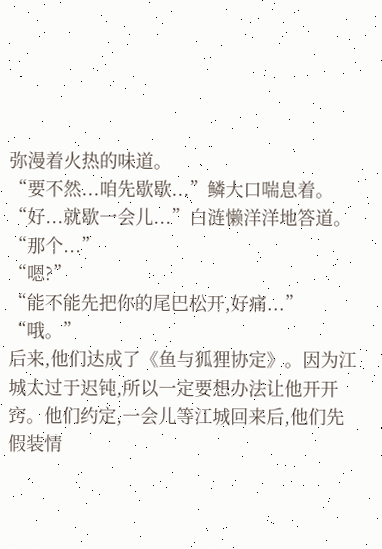弥漫着火热的味道。
“要不然...咱先歇歇...”鳞大口喘息着。
“好...就歇一会儿...”白涟懒洋洋地答道。
“那个...”
“嗯?”
“能不能先把你的尾巴松开,好痛...”
“哦。”
后来,他们达成了《鱼与狐狸协定》。因为江城太过于迟钝,所以一定要想办法让他开开窍。他们约定,一会儿等江城回来后,他们先假装情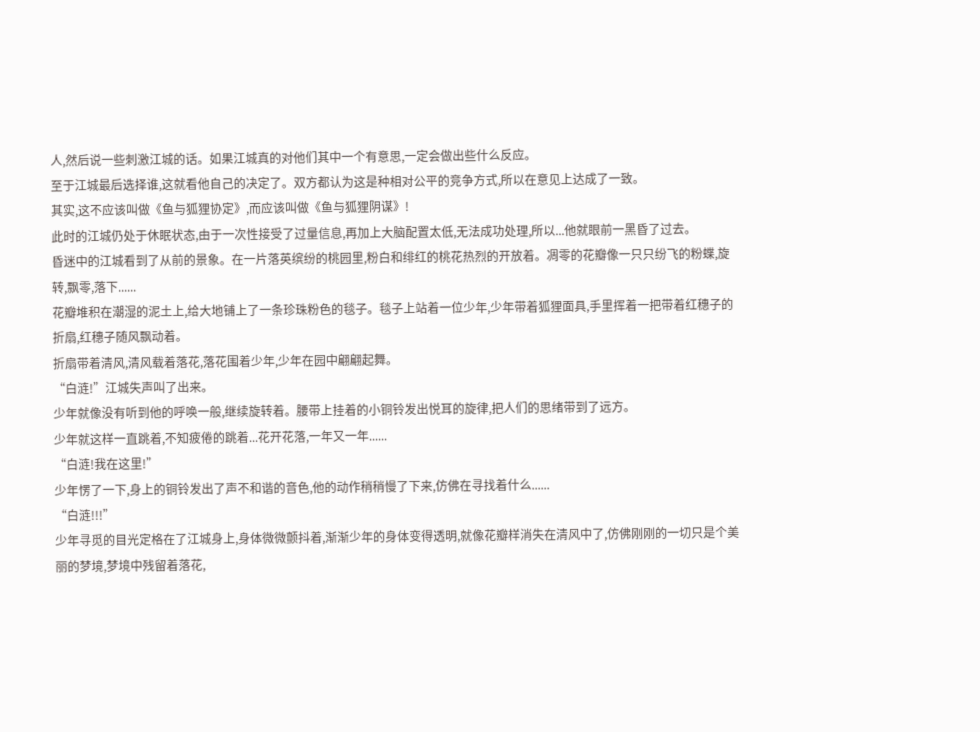人,然后说一些刺激江城的话。如果江城真的对他们其中一个有意思,一定会做出些什么反应。
至于江城最后选择谁,这就看他自己的决定了。双方都认为这是种相对公平的竞争方式,所以在意见上达成了一致。
其实,这不应该叫做《鱼与狐狸协定》,而应该叫做《鱼与狐狸阴谋》!
此时的江城仍处于休眠状态,由于一次性接受了过量信息,再加上大脑配置太低,无法成功处理,所以...他就眼前一黑昏了过去。
昏迷中的江城看到了从前的景象。在一片落英缤纷的桃园里,粉白和绯红的桃花热烈的开放着。凋零的花瓣像一只只纷飞的粉蝶,旋转,飘零,落下......
花瓣堆积在潮湿的泥土上,给大地铺上了一条珍珠粉色的毯子。毯子上站着一位少年,少年带着狐狸面具,手里挥着一把带着红穗子的折扇,红穗子随风飘动着。
折扇带着清风,清风载着落花,落花围着少年,少年在园中翩翩起舞。
“白涟!”江城失声叫了出来。
少年就像没有听到他的呼唤一般,继续旋转着。腰带上挂着的小铜铃发出悦耳的旋律,把人们的思绪带到了远方。
少年就这样一直跳着,不知疲倦的跳着...花开花落,一年又一年......
“白涟!我在这里!”
少年愣了一下,身上的铜铃发出了声不和谐的音色,他的动作稍稍慢了下来,仿佛在寻找着什么......
“白涟!!!”
少年寻觅的目光定格在了江城身上,身体微微颤抖着,渐渐少年的身体变得透明,就像花瓣样消失在清风中了,仿佛刚刚的一切只是个美丽的梦境,梦境中残留着落花,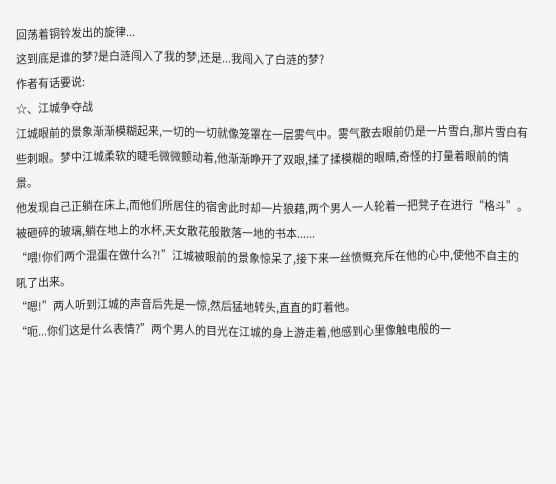回荡着铜铃发出的旋律...
这到底是谁的梦?是白涟闯入了我的梦,还是...我闯入了白涟的梦?
作者有话要说:
☆、江城争夺战
江城眼前的景象渐渐模糊起来,一切的一切就像笼罩在一层雾气中。雾气散去眼前仍是一片雪白,那片雪白有些刺眼。梦中江城柔软的睫毛微微颤动着,他渐渐睁开了双眼,揉了揉模糊的眼睛,奇怪的打量着眼前的情景。
他发现自己正躺在床上,而他们所居住的宿舍此时却一片狼藉,两个男人一人轮着一把凳子在进行“格斗”。被砸碎的玻璃,躺在地上的水杯,天女散花般散落一地的书本......
“喂!你们两个混蛋在做什么?!”江城被眼前的景象惊呆了,接下来一丝愤慨充斥在他的心中,使他不自主的吼了出来。
“嗯!”两人听到江城的声音后先是一惊,然后猛地转头,直直的盯着他。
“呃...你们这是什么表情?”两个男人的目光在江城的身上游走着,他感到心里像触电般的一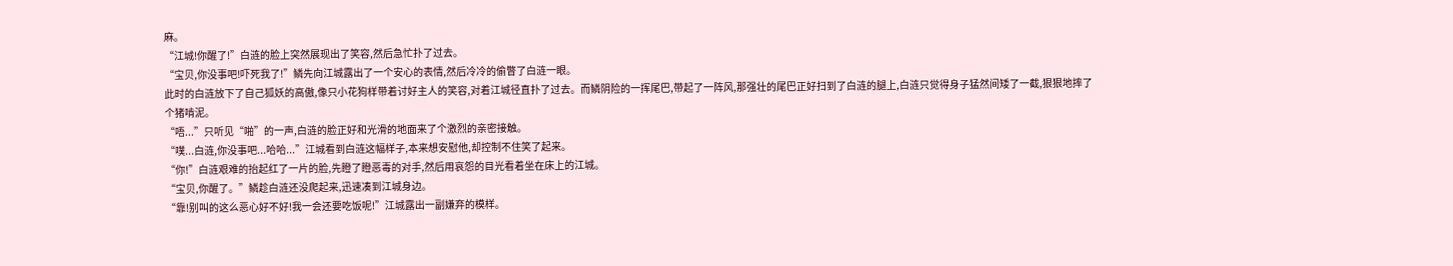麻。
“江城!你醒了!”白涟的脸上突然展现出了笑容,然后急忙扑了过去。
“宝贝,你没事吧!吓死我了!”鳞先向江城露出了一个安心的表情,然后冷冷的偷瞥了白涟一眼。
此时的白涟放下了自己狐妖的高傲,像只小花狗样带着讨好主人的笑容,对着江城径直扑了过去。而鳞阴险的一挥尾巴,带起了一阵风,那强壮的尾巴正好扫到了白涟的腿上,白涟只觉得身子猛然间矮了一截,狠狠地摔了个猪啃泥。
“唔...”只听见“啪”的一声,白涟的脸正好和光滑的地面来了个激烈的亲密接触。
“噗...白涟,你没事吧...哈哈...”江城看到白涟这幅样子,本来想安慰他,却控制不住笑了起来。
“你!”白涟艰难的抬起红了一片的脸,先瞪了瞪恶毒的对手,然后用哀怨的目光看着坐在床上的江城。
“宝贝,你醒了。”鳞趁白涟还没爬起来,迅速凑到江城身边。
“靠!别叫的这么恶心好不好!我一会还要吃饭呢!”江城露出一副嫌弃的模样。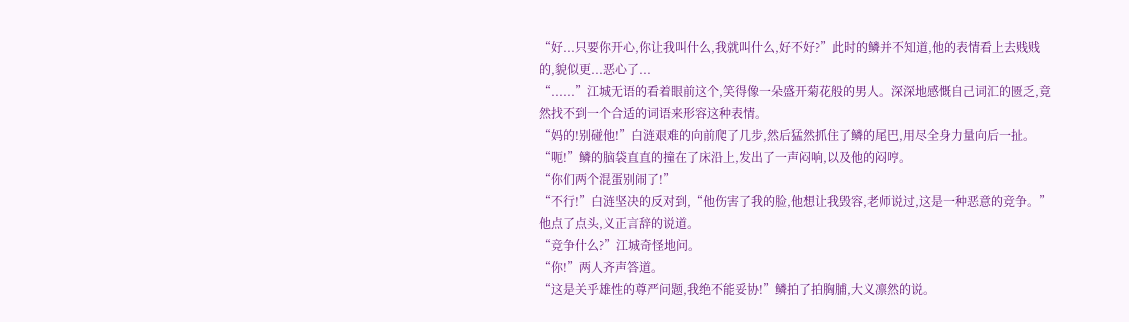“好...只要你开心,你让我叫什么,我就叫什么,好不好?”此时的鳞并不知道,他的表情看上去贱贱的,貌似更...恶心了...
“......”江城无语的看着眼前这个,笑得像一朵盛开菊花般的男人。深深地感慨自己词汇的匮乏,竟然找不到一个合适的词语来形容这种表情。
“妈的!别碰他!”白涟艰难的向前爬了几步,然后猛然抓住了鳞的尾巴,用尽全身力量向后一扯。
“呃!”鳞的脑袋直直的撞在了床沿上,发出了一声闷响,以及他的闷哼。
“你们两个混蛋别闹了!”
“不行!”白涟坚决的反对到,“他伤害了我的脸,他想让我毁容,老师说过,这是一种恶意的竞争。”他点了点头,义正言辞的说道。
“竞争什么?”江城奇怪地问。
“你!”两人齐声答道。
“这是关乎雄性的尊严问题,我绝不能妥协!”鳞拍了拍胸脯,大义凛然的说。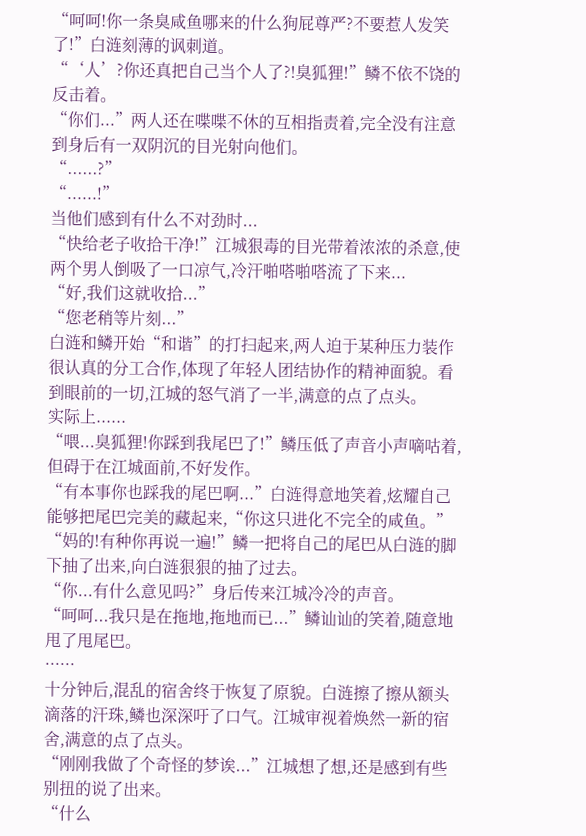“呵呵!你一条臭咸鱼哪来的什么狗屁尊严?不要惹人发笑了!”白涟刻薄的讽刺道。
“‘人’?你还真把自己当个人了?!臭狐狸!”鳞不依不饶的反击着。
“你们...”两人还在喋喋不休的互相指责着,完全没有注意到身后有一双阴沉的目光射向他们。
“......?”
“......!”
当他们感到有什么不对劲时...
“快给老子收拾干净!”江城狠毒的目光带着浓浓的杀意,使两个男人倒吸了一口凉气,冷汗啪嗒啪嗒流了下来...
“好,我们这就收拾...”
“您老稍等片刻...”
白涟和鳞开始“和谐”的打扫起来,两人迫于某种压力装作很认真的分工合作,体现了年轻人团结协作的精神面貌。看到眼前的一切,江城的怒气消了一半,满意的点了点头。
实际上......
“喂...臭狐狸!你踩到我尾巴了!”鳞压低了声音小声嘀咕着,但碍于在江城面前,不好发作。
“有本事你也踩我的尾巴啊...”白涟得意地笑着,炫耀自己能够把尾巴完美的藏起来,“你这只进化不完全的咸鱼。”
“妈的!有种你再说一遍!”鳞一把将自己的尾巴从白涟的脚下抽了出来,向白涟狠狠的抽了过去。
“你...有什么意见吗?”身后传来江城冷冷的声音。
“呵呵...我只是在拖地,拖地而已...”鳞讪讪的笑着,随意地甩了甩尾巴。
······
十分钟后,混乱的宿舍终于恢复了原貌。白涟擦了擦从额头滴落的汗珠,鳞也深深吁了口气。江城审视着焕然一新的宿舍,满意的点了点头。
“刚刚我做了个奇怪的梦诶...”江城想了想,还是感到有些别扭的说了出来。
“什么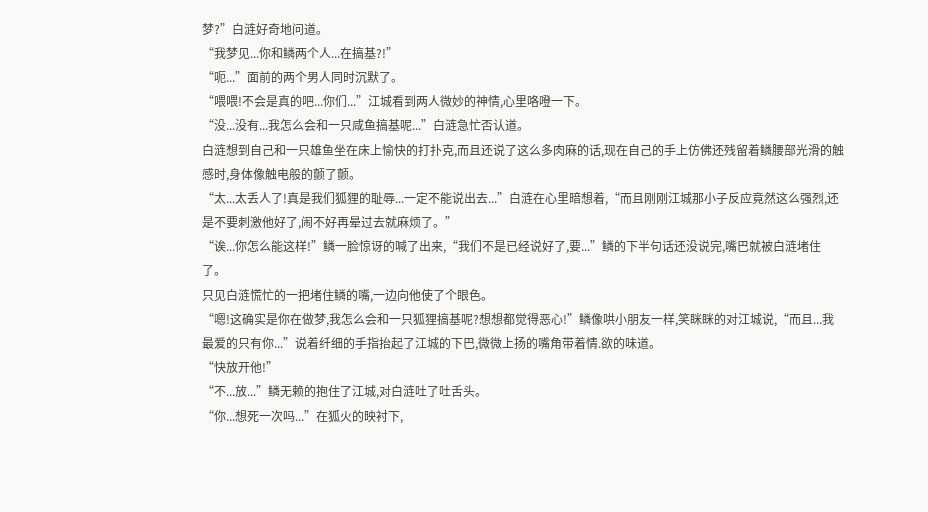梦?”白涟好奇地问道。
“我梦见...你和鳞两个人...在搞基?!”
“呃...”面前的两个男人同时沉默了。
“喂喂!不会是真的吧...你们...”江城看到两人微妙的神情,心里咯噔一下。
“没...没有...我怎么会和一只咸鱼搞基呢...”白涟急忙否认道。
白涟想到自己和一只雄鱼坐在床上愉快的打扑克,而且还说了这么多肉麻的话,现在自己的手上仿佛还残留着鳞腰部光滑的触感时,身体像触电般的颤了颤。
“太...太丢人了!真是我们狐狸的耻辱...一定不能说出去...”白涟在心里暗想着,“而且刚刚江城那小子反应竟然这么强烈,还是不要刺激他好了,闹不好再晕过去就麻烦了。”
“诶...你怎么能这样!”鳞一脸惊讶的喊了出来,“我们不是已经说好了,要...”鳞的下半句话还没说完,嘴巴就被白涟堵住了。
只见白涟慌忙的一把堵住鳞的嘴,一边向他使了个眼色。
“嗯!这确实是你在做梦,我怎么会和一只狐狸搞基呢?想想都觉得恶心!”鳞像哄小朋友一样,笑眯眯的对江城说,“而且...我最爱的只有你...”说着纤细的手指抬起了江城的下巴,微微上扬的嘴角带着情.欲的味道。
“快放开他!”
“不...放...”鳞无赖的抱住了江城,对白涟吐了吐舌头。
“你...想死一次吗...”在狐火的映衬下,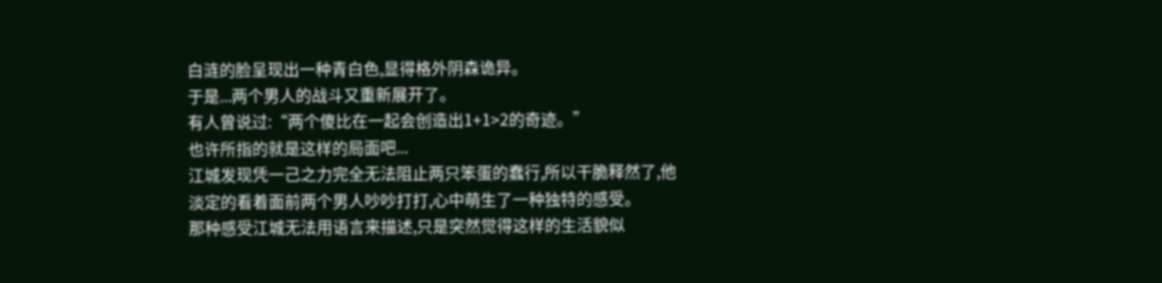白涟的脸呈现出一种青白色,显得格外阴森诡异。
于是...两个男人的战斗又重新展开了。
有人曾说过:“两个傻比在一起会创造出1+1>2的奇迹。”
也许所指的就是这样的局面吧...
江城发现凭一己之力完全无法阻止两只笨蛋的蠢行,所以干脆释然了,他淡定的看着面前两个男人吵吵打打,心中萌生了一种独特的感受。
那种感受江城无法用语言来描述,只是突然觉得这样的生活貌似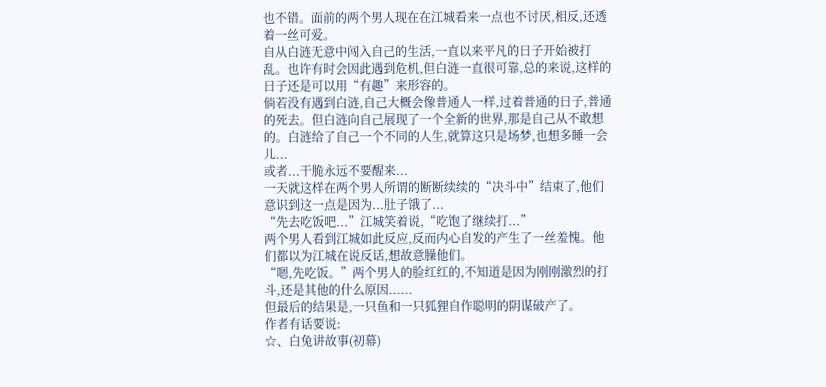也不错。面前的两个男人现在在江城看来一点也不讨厌,相反,还透着一丝可爱。
自从白涟无意中闯入自己的生活,一直以来平凡的日子开始被打乱。也许有时会因此遇到危机,但白涟一直很可靠,总的来说,这样的日子还是可以用“有趣”来形容的。
倘若没有遇到白涟,自己大概会像普通人一样,过着普通的日子,普通的死去。但白涟向自己展现了一个全新的世界,那是自己从不敢想的。白涟给了自己一个不同的人生,就算这只是场梦,也想多睡一会儿...
或者...干脆永远不要醒来...
一天就这样在两个男人所谓的断断续续的“决斗中”结束了,他们意识到这一点是因为...肚子饿了...
“先去吃饭吧...”江城笑着说,“吃饱了继续打...”
两个男人看到江城如此反应,反而内心自发的产生了一丝羞愧。他们都以为江城在说反话,想故意臊他们。
“嗯,先吃饭。”两个男人的脸红红的,不知道是因为刚刚激烈的打斗,还是其他的什么原因......
但最后的结果是,一只鱼和一只狐狸自作聪明的阴谋破产了。
作者有话要说:
☆、白兔讲故事(初幕)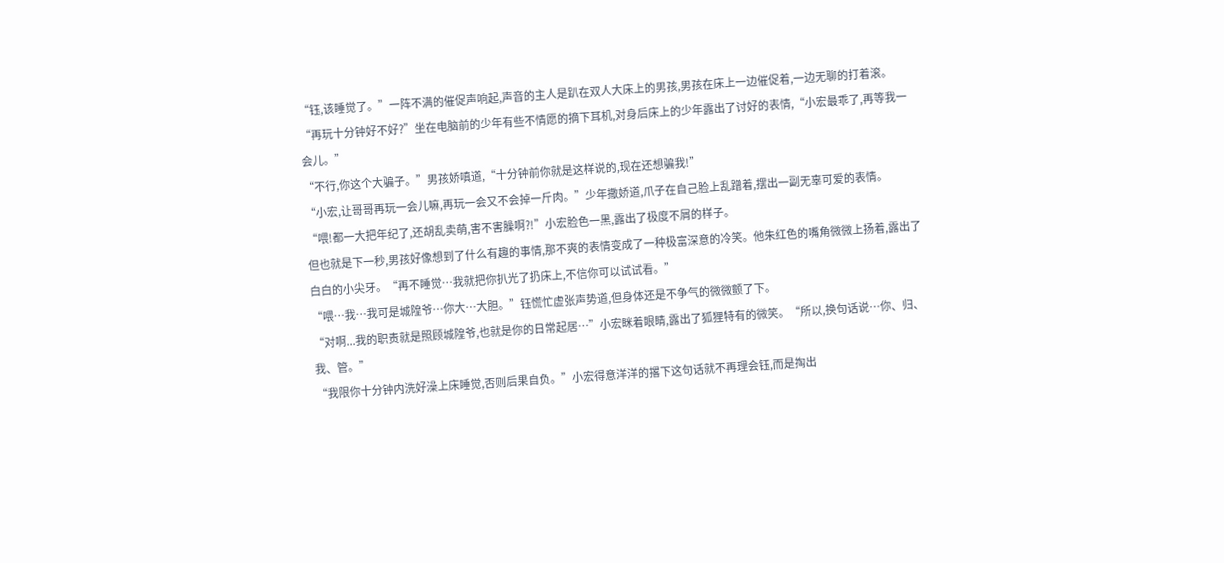“钰,该睡觉了。”一阵不满的催促声响起,声音的主人是趴在双人大床上的男孩,男孩在床上一边催促着,一边无聊的打着滚。
“再玩十分钟好不好?”坐在电脑前的少年有些不情愿的摘下耳机,对身后床上的少年露出了讨好的表情,“小宏最乖了,再等我一会儿。”
“不行,你这个大骗子。”男孩娇嗔道,“十分钟前你就是这样说的,现在还想骗我!”
“小宏,让哥哥再玩一会儿嘛,再玩一会又不会掉一斤肉。”少年撒娇道,爪子在自己脸上乱蹭着,摆出一副无辜可爱的表情。
“喂!都一大把年纪了,还胡乱卖萌,害不害臊啊?!”小宏脸色一黑,露出了极度不屑的样子。
但也就是下一秒,男孩好像想到了什么有趣的事情,那不爽的表情变成了一种极富深意的冷笑。他朱红色的嘴角微微上扬着,露出了白白的小尖牙。“再不睡觉…我就把你扒光了扔床上,不信你可以试试看。”
“喂…我…我可是城隍爷…你大…大胆。”钰慌忙虚张声势道,但身体还是不争气的微微颤了下。
“对啊...我的职责就是照顾城隍爷,也就是你的日常起居…”小宏眯着眼睛,露出了狐狸特有的微笑。“所以,换句话说…你、归、我、管。”
“我限你十分钟内洗好澡上床睡觉,否则后果自负。”小宏得意洋洋的撂下这句话就不再理会钰,而是掏出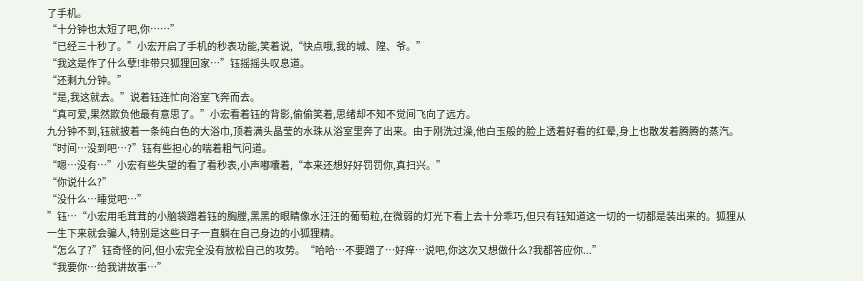了手机。
“十分钟也太短了吧,你……”
“已经三十秒了。”小宏开启了手机的秒表功能,笑着说,“快点哦,我的城、隍、爷。”
“我这是作了什么孽!非带只狐狸回家…”钰摇摇头叹息道。
“还剩九分钟。”
“是,我这就去。”说着钰连忙向浴室飞奔而去。
“真可爱,果然欺负他最有意思了。”小宏看着钰的背影,偷偷笑着,思绪却不知不觉间飞向了远方。
九分钟不到,钰就披着一条纯白色的大浴巾,顶着满头晶莹的水珠从浴室里奔了出来。由于刚洗过澡,他白玉般的脸上透着好看的红晕,身上也散发着腾腾的蒸汽。
“时间…没到吧…?”钰有些担心的喘着粗气问道。
“嗯…没有…”小宏有些失望的看了看秒表,小声嘟囔着,“本来还想好好罚罚你,真扫兴。”
“你说什么?”
“没什么…睡觉吧…”
”钰…“小宏用毛茸茸的小脑袋蹭着钰的胸膛,黑黑的眼睛像水汪汪的葡萄粒,在微弱的灯光下看上去十分乖巧,但只有钰知道这一切的一切都是装出来的。狐狸从一生下来就会骗人,特别是这些日子一直躺在自己身边的小狐狸精。
“怎么了?”钰奇怪的问,但小宏完全没有放松自己的攻势。“哈哈…不要蹭了…好痒…说吧,你这次又想做什么?我都答应你...”
“我要你…给我讲故事…”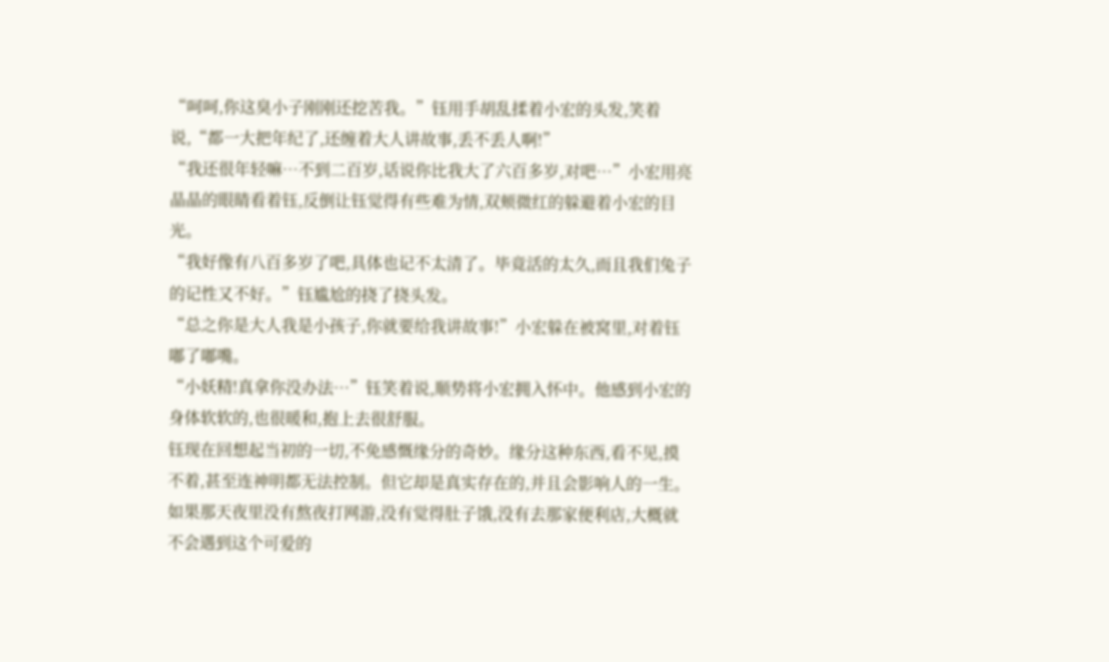“呵呵,你这臭小子刚刚还挖苦我。”钰用手胡乱揉着小宏的头发,笑着说,“都一大把年纪了,还缠着大人讲故事,丢不丢人啊!”
“我还很年轻嘛…不到二百岁,话说你比我大了六百多岁,对吧…”小宏用亮晶晶的眼睛看着钰,反倒让钰觉得有些难为情,双颊微红的躲避着小宏的目光。
“我好像有八百多岁了吧,具体也记不太清了。毕竟活的太久,而且我们兔子的记性又不好。”钰尴尬的挠了挠头发。
“总之你是大人我是小孩子,你就要给我讲故事!”小宏躲在被窝里,对着钰嘟了嘟嘴。
“小妖精!真拿你没办法…”钰笑着说,顺势将小宏拥入怀中。他感到小宏的身体软软的,也很暖和,抱上去很舒服。
钰现在回想起当初的一切,不免感慨缘分的奇妙。缘分这种东西,看不见,摸不着,甚至连神明都无法控制。但它却是真实存在的,并且会影响人的一生。
如果那天夜里没有熬夜打网游,没有觉得肚子饿,没有去那家便利店,大概就不会遇到这个可爱的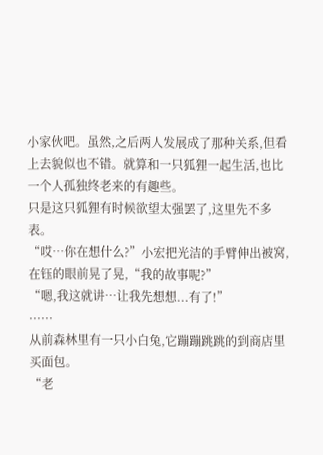小家伙吧。虽然,之后两人发展成了那种关系,但看上去貌似也不错。就算和一只狐狸一起生活,也比一个人孤独终老来的有趣些。
只是这只狐狸有时候欲望太强罢了,这里先不多表。
“哎…你在想什么?”小宏把光洁的手臂伸出被窝,在钰的眼前晃了晃,“我的故事呢?”
“嗯,我这就讲…让我先想想...有了!”
······
从前森林里有一只小白兔,它蹦蹦跳跳的到商店里买面包。
“老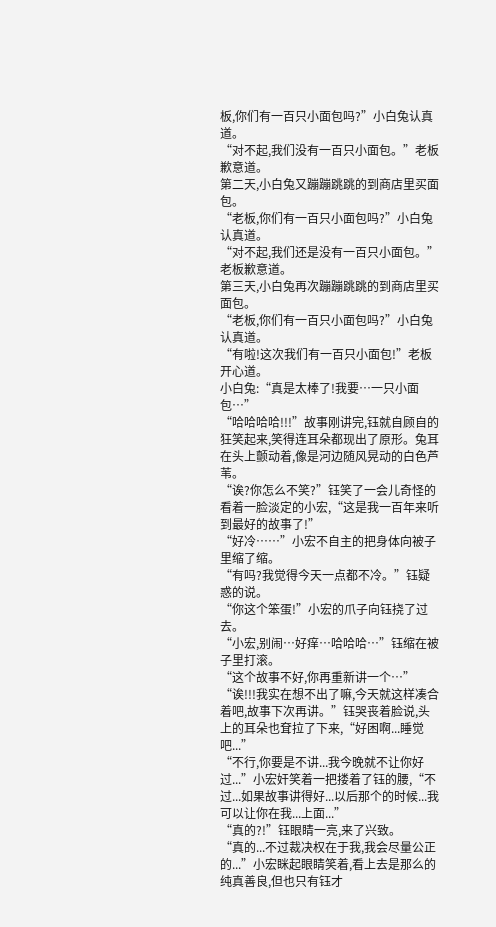板,你们有一百只小面包吗?”小白兔认真道。
“对不起,我们没有一百只小面包。”老板歉意道。
第二天,小白兔又蹦蹦跳跳的到商店里买面包。
“老板,你们有一百只小面包吗?”小白兔认真道。
“对不起,我们还是没有一百只小面包。”老板歉意道。
第三天,小白兔再次蹦蹦跳跳的到商店里买面包。
“老板,你们有一百只小面包吗?”小白兔认真道。
“有啦!这次我们有一百只小面包!”老板开心道。
小白兔:“真是太棒了!我要…一只小面包…”
“哈哈哈哈!!!”故事刚讲完,钰就自顾自的狂笑起来,笑得连耳朵都现出了原形。兔耳在头上颤动着,像是河边随风晃动的白色芦苇。
“诶?你怎么不笑?”钰笑了一会儿奇怪的看着一脸淡定的小宏,“这是我一百年来听到最好的故事了!”
“好冷……”小宏不自主的把身体向被子里缩了缩。
“有吗?我觉得今天一点都不冷。”钰疑惑的说。
“你这个笨蛋!”小宏的爪子向钰挠了过去。
“小宏,别闹…好痒…哈哈哈…”钰缩在被子里打滚。
“这个故事不好,你再重新讲一个…”
“诶!!!我实在想不出了嘛,今天就这样凑合着吧,故事下次再讲。”钰哭丧着脸说,头上的耳朵也耷拉了下来,“好困啊...睡觉吧...”
“不行,你要是不讲...我今晚就不让你好过...”小宏奸笑着一把搂着了钰的腰,“不过...如果故事讲得好...以后那个的时候...我可以让你在我...上面...”
“真的?!”钰眼睛一亮,来了兴致。
“真的...不过裁决权在于我,我会尽量公正的...”小宏眯起眼睛笑着,看上去是那么的纯真善良,但也只有钰才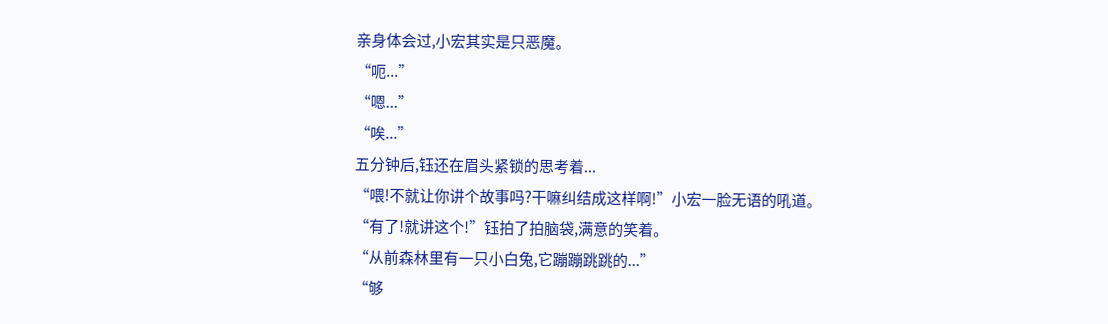亲身体会过,小宏其实是只恶魔。
“呃...”
“嗯...”
“唉...”
五分钟后,钰还在眉头紧锁的思考着...
“喂!不就让你讲个故事吗?干嘛纠结成这样啊!”小宏一脸无语的吼道。
“有了!就讲这个!”钰拍了拍脑袋,满意的笑着。
“从前森林里有一只小白兔,它蹦蹦跳跳的...”
“够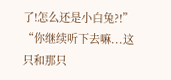了!怎么还是小白兔?!”
“你继续听下去嘛...这只和那只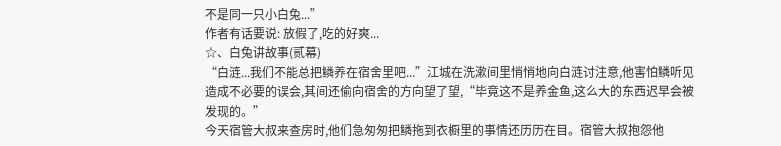不是同一只小白兔...”
作者有话要说: 放假了,吃的好爽...
☆、白兔讲故事(贰幕)
“白涟...我们不能总把鳞养在宿舍里吧...”江城在洗漱间里悄悄地向白涟讨注意,他害怕鳞听见造成不必要的误会,其间还偷向宿舍的方向望了望,“毕竟这不是养金鱼,这么大的东西迟早会被发现的。”
今天宿管大叔来查房时,他们急匆匆把鳞拖到衣橱里的事情还历历在目。宿管大叔抱怨他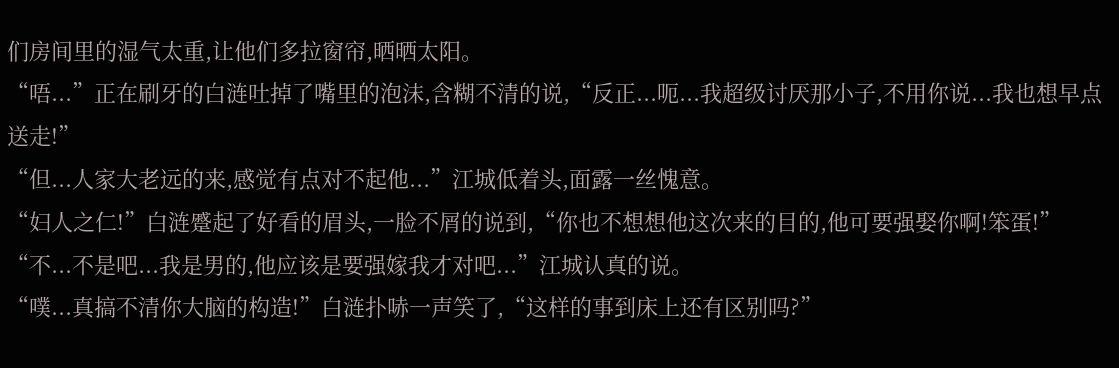们房间里的湿气太重,让他们多拉窗帘,晒晒太阳。
“唔...”正在刷牙的白涟吐掉了嘴里的泡沫,含糊不清的说,“反正...呃...我超级讨厌那小子,不用你说...我也想早点送走!”
“但...人家大老远的来,感觉有点对不起他...”江城低着头,面露一丝愧意。
“妇人之仁!”白涟蹙起了好看的眉头,一脸不屑的说到,“你也不想想他这次来的目的,他可要强娶你啊!笨蛋!”
“不...不是吧...我是男的,他应该是要强嫁我才对吧...”江城认真的说。
“噗...真搞不清你大脑的构造!”白涟扑哧一声笑了,“这样的事到床上还有区别吗?”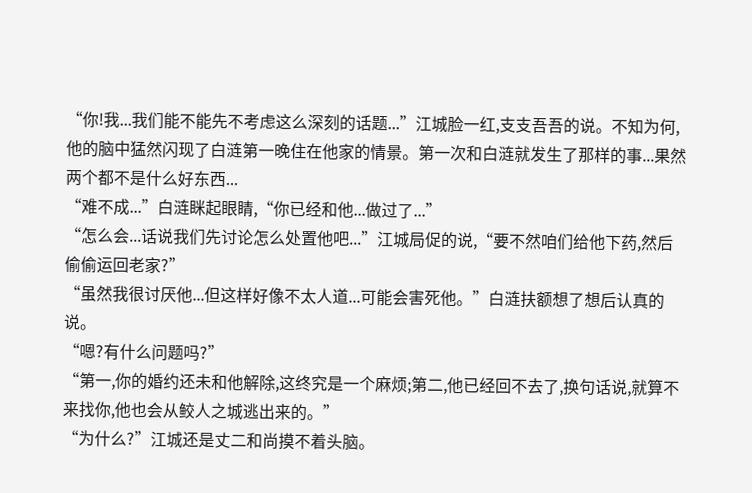“你!我...我们能不能先不考虑这么深刻的话题...”江城脸一红,支支吾吾的说。不知为何,他的脑中猛然闪现了白涟第一晚住在他家的情景。第一次和白涟就发生了那样的事...果然两个都不是什么好东西...
“难不成...”白涟眯起眼睛,“你已经和他...做过了...”
“怎么会...话说我们先讨论怎么处置他吧...”江城局促的说,“要不然咱们给他下药,然后偷偷运回老家?”
“虽然我很讨厌他...但这样好像不太人道...可能会害死他。”白涟扶额想了想后认真的说。
“嗯?有什么问题吗?”
“第一,你的婚约还未和他解除,这终究是一个麻烦;第二,他已经回不去了,换句话说,就算不来找你,他也会从鲛人之城逃出来的。”
“为什么?”江城还是丈二和尚摸不着头脑。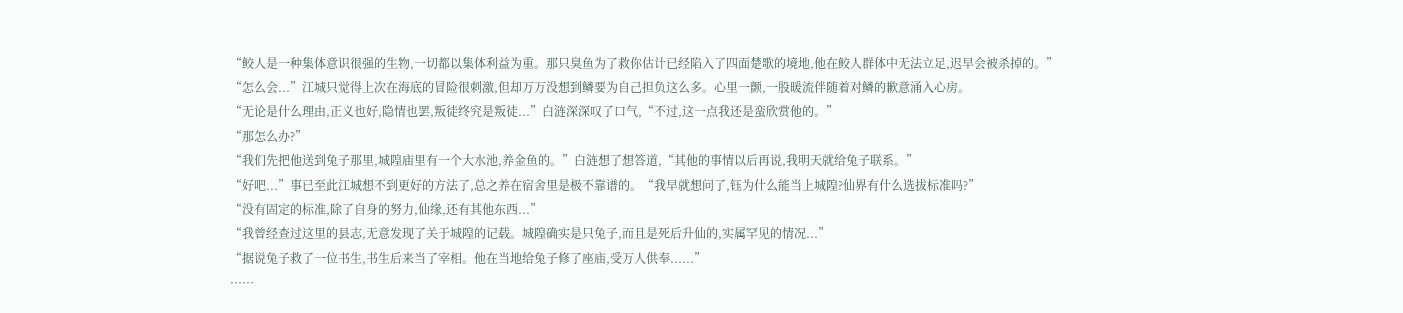“鲛人是一种集体意识很强的生物,一切都以集体利益为重。那只臭鱼为了救你估计已经陷入了四面楚歌的境地,他在鲛人群体中无法立足,迟早会被杀掉的。”
“怎么会...”江城只觉得上次在海底的冒险很刺激,但却万万没想到鳞要为自己担负这么多。心里一颤,一股暖流伴随着对鳞的歉意涌入心房。
“无论是什么理由,正义也好,隐情也罢,叛徒终究是叛徒...”白涟深深叹了口气,“不过,这一点我还是蛮欣赏他的。”
“那怎么办?”
“我们先把他送到兔子那里,城隍庙里有一个大水池,养金鱼的。”白涟想了想答道,“其他的事情以后再说,我明天就给兔子联系。”
“好吧...”事已至此江城想不到更好的方法了,总之养在宿舍里是极不靠谱的。“我早就想问了,钰为什么能当上城隍?仙界有什么选拔标准吗?”
“没有固定的标准,除了自身的努力,仙缘,还有其他东西...”
“我曾经查过这里的县志,无意发现了关于城隍的记载。城隍确实是只兔子,而且是死后升仙的,实属罕见的情况...”
“据说兔子救了一位书生,书生后来当了宰相。他在当地给兔子修了座庙,受万人供奉......”
······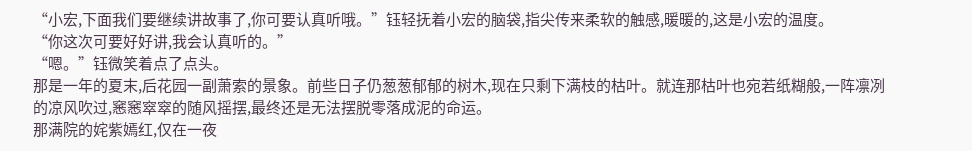“小宏,下面我们要继续讲故事了,你可要认真听哦。”钰轻抚着小宏的脑袋,指尖传来柔软的触感,暖暖的,这是小宏的温度。
“你这次可要好好讲,我会认真听的。”
“嗯。”钰微笑着点了点头。
那是一年的夏末,后花园一副萧索的景象。前些日子仍葱葱郁郁的树木,现在只剩下满枝的枯叶。就连那枯叶也宛若纸糊般,一阵凛冽的凉风吹过,窸窸窣窣的随风摇摆,最终还是无法摆脱零落成泥的命运。
那满院的姹紫嫣红,仅在一夜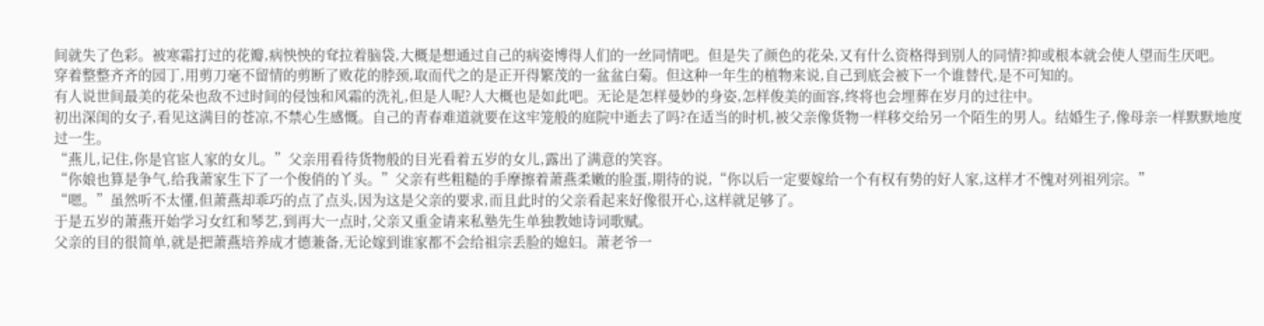间就失了色彩。被寒霜打过的花瓣,病怏怏的耷拉着脑袋,大概是想通过自己的病姿博得人们的一丝同情吧。但是失了颜色的花朵,又有什么资格得到别人的同情?抑或根本就会使人望而生厌吧。
穿着整整齐齐的园丁,用剪刀毫不留情的剪断了败花的脖颈,取而代之的是正开得繁茂的一盆盆白菊。但这种一年生的植物来说,自己到底会被下一个谁替代,是不可知的。
有人说世间最美的花朵也敌不过时间的侵蚀和风霜的洗礼,但是人呢?人大概也是如此吧。无论是怎样曼妙的身姿,怎样俊美的面容,终将也会埋葬在岁月的过往中。
初出深闺的女子,看见这满目的苍凉,不禁心生感慨。自己的青春难道就要在这牢笼般的庭院中逝去了吗?在适当的时机,被父亲像货物一样移交给另一个陌生的男人。结婚生子,像母亲一样默默地度过一生。
“燕儿,记住,你是官宦人家的女儿。”父亲用看待货物般的目光看着五岁的女儿,露出了满意的笑容。
“你娘也算是争气,给我萧家生下了一个俊俏的丫头。”父亲有些粗糙的手摩擦着萧燕柔嫩的脸蛋,期待的说,“你以后一定要嫁给一个有权有势的好人家,这样才不愧对列祖列宗。”
“嗯。”虽然听不太懂,但萧燕却乖巧的点了点头,因为这是父亲的要求,而且此时的父亲看起来好像很开心,这样就足够了。
于是五岁的萧燕开始学习女红和琴艺,到再大一点时,父亲又重金请来私塾先生单独教她诗词歌赋。
父亲的目的很简单,就是把萧燕培养成才德兼备,无论嫁到谁家都不会给祖宗丢脸的媳妇。萧老爷一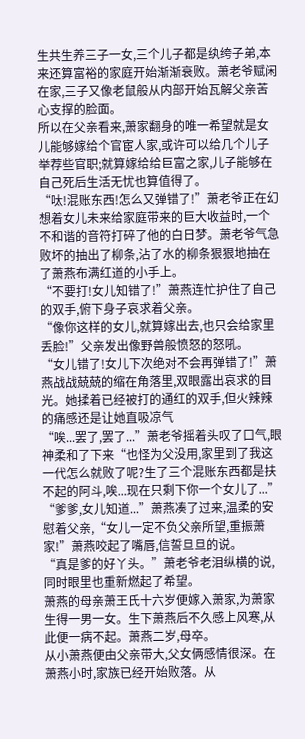生共生养三子一女,三个儿子都是纨绔子弟,本来还算富裕的家庭开始渐渐衰败。萧老爷赋闲在家,三子又像老鼠般从内部开始瓦解父亲苦心支撑的脸面。
所以在父亲看来,萧家翻身的唯一希望就是女儿能够嫁给个官宦人家,或许可以给几个儿子举荐些官职;就算嫁给给巨富之家,儿子能够在自己死后生活无忧也算值得了。
“呔!混账东西!怎么又弹错了!”萧老爷正在幻想着女儿未来给家庭带来的巨大收益时,一个不和谐的音符打碎了他的白日梦。萧老爷气急败坏的抽出了柳条,沾了水的柳条狠狠地抽在了萧燕布满红道的小手上。
“不要打!女儿知错了!”萧燕连忙护住了自己的双手,俯下身子哀求着父亲。
“像你这样的女儿,就算嫁出去,也只会给家里丢脸!”父亲发出像野兽般愤怒的怒吼。
“女儿错了!女儿下次绝对不会再弹错了!”萧燕战战兢兢的缩在角落里,双眼露出哀求的目光。她揉着已经被打的通红的双手,但火辣辣的痛感还是让她直吸凉气
“唉...罢了,罢了...”萧老爷摇着头叹了口气,眼神柔和了下来“也怪为父没用,家里到了我这一代怎么就败了呢?生了三个混账东西都是扶不起的阿斗,唉...现在只剩下你一个女儿了...”
“爹爹,女儿知道...”萧燕凑了过来,温柔的安慰着父亲,“女儿一定不负父亲所望,重振萧家!”萧燕咬起了嘴唇,信誓旦旦的说。
“真是爹的好丫头。”萧老爷老泪纵横的说,同时眼里也重新燃起了希望。
萧燕的母亲萧王氏十六岁便嫁入萧家,为萧家生得一男一女。生下萧燕后不久感上风寒,从此便一病不起。萧燕二岁,母卒。
从小萧燕便由父亲带大,父女俩感情很深。在萧燕小时,家族已经开始败落。从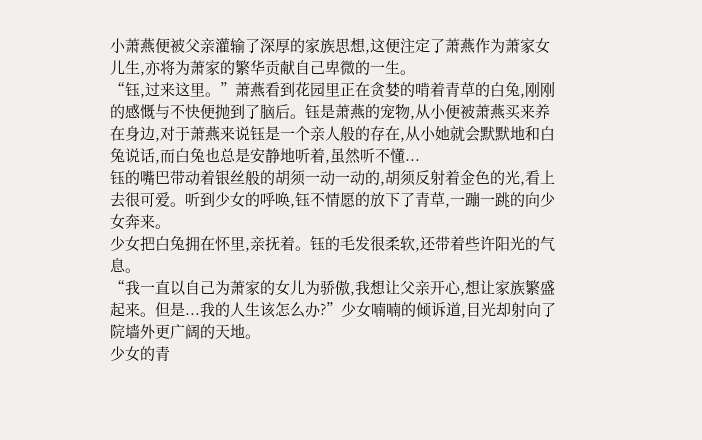小萧燕便被父亲灌输了深厚的家族思想,这便注定了萧燕作为萧家女儿生,亦将为萧家的繁华贡献自己卑微的一生。
“钰,过来这里。”萧燕看到花园里正在贪婪的啃着青草的白兔,刚刚的感慨与不快便抛到了脑后。钰是萧燕的宠物,从小便被萧燕买来养在身边,对于萧燕来说钰是一个亲人般的存在,从小她就会默默地和白兔说话,而白兔也总是安静地听着,虽然听不懂...
钰的嘴巴带动着银丝般的胡须一动一动的,胡须反射着金色的光,看上去很可爱。听到少女的呼唤,钰不情愿的放下了青草,一蹦一跳的向少女奔来。
少女把白兔拥在怀里,亲抚着。钰的毛发很柔软,还带着些许阳光的气息。
“我一直以自己为萧家的女儿为骄傲,我想让父亲开心,想让家族繁盛起来。但是...我的人生该怎么办?”少女喃喃的倾诉道,目光却射向了院墙外更广阔的天地。
少女的青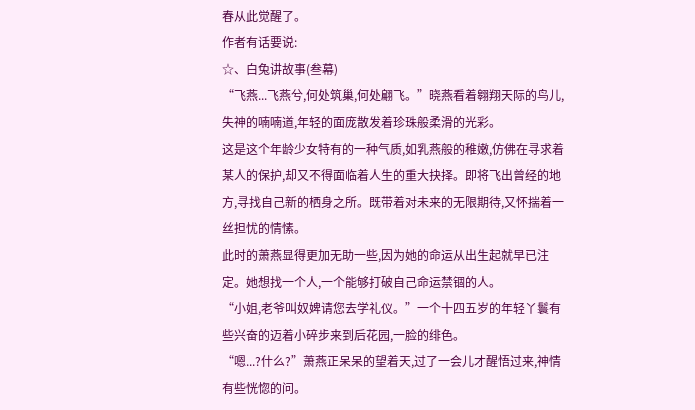春从此觉醒了。
作者有话要说:
☆、白兔讲故事(叁幕)
“飞燕...飞燕兮,何处筑巢,何处翩飞。”晓燕看着翱翔天际的鸟儿,失神的喃喃道,年轻的面庞散发着珍珠般柔滑的光彩。
这是这个年龄少女特有的一种气质,如乳燕般的稚嫩,仿佛在寻求着某人的保护,却又不得面临着人生的重大抉择。即将飞出曾经的地方,寻找自己新的栖身之所。既带着对未来的无限期待,又怀揣着一丝担忧的情愫。
此时的萧燕显得更加无助一些,因为她的命运从出生起就早已注定。她想找一个人,一个能够打破自己命运禁锢的人。
“小姐,老爷叫奴婢请您去学礼仪。”一个十四五岁的年轻丫鬟有些兴奋的迈着小碎步来到后花园,一脸的绯色。
“嗯...?什么?”萧燕正呆呆的望着天,过了一会儿才醒悟过来,神情有些恍惚的问。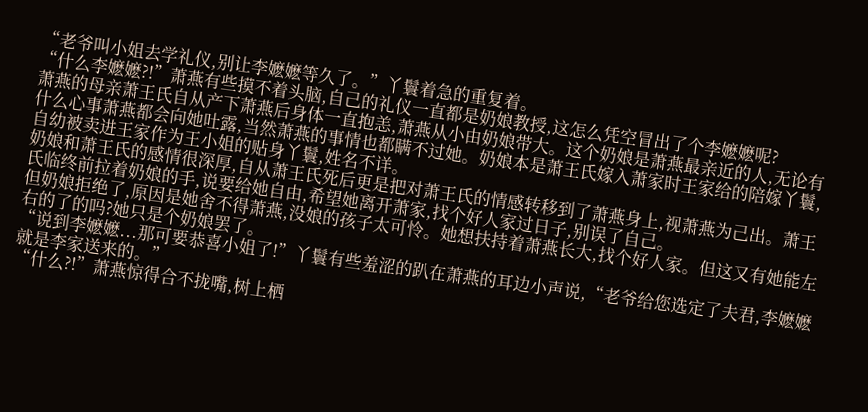“老爷叫小姐去学礼仪,别让李嬷嬷等久了。”丫鬟着急的重复着。
“什么李嬷嬷?!”萧燕有些摸不着头脑,自己的礼仪一直都是奶娘教授,这怎么凭空冒出了个李嬷嬷呢?
萧燕的母亲萧王氏自从产下萧燕后身体一直抱恙,萧燕从小由奶娘带大。这个奶娘是萧燕最亲近的人,无论有什么心事萧燕都会向她吐露,当然萧燕的事情也都瞒不过她。奶娘本是萧王氏嫁入萧家时王家给的陪嫁丫鬟,自幼被卖进王家作为王小姐的贴身丫鬟,姓名不详。
奶娘和萧王氏的感情很深厚,自从萧王氏死后更是把对萧王氏的情感转移到了萧燕身上,视萧燕为己出。萧王氏临终前拉着奶娘的手,说要给她自由,希望她离开萧家,找个好人家过日子,别误了自己。
但奶娘拒绝了,原因是她舍不得萧燕,没娘的孩子太可怜。她想扶持着萧燕长大,找个好人家。但这又有她能左右的了的吗?她只是个奶娘罢了。
“说到李嬷嬷...那可要恭喜小姐了!”丫鬟有些羞涩的趴在萧燕的耳边小声说,“老爷给您选定了夫君,李嬷嬷就是李家送来的。”
“什么?!”萧燕惊得合不拢嘴,树上栖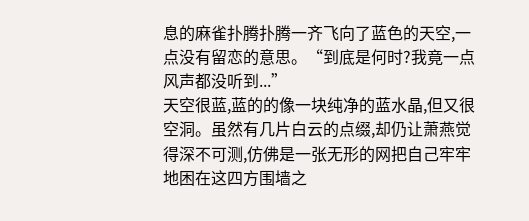息的麻雀扑腾扑腾一齐飞向了蓝色的天空,一点没有留恋的意思。“到底是何时?我竟一点风声都没听到...”
天空很蓝,蓝的的像一块纯净的蓝水晶,但又很空洞。虽然有几片白云的点缀,却仍让萧燕觉得深不可测,仿佛是一张无形的网把自己牢牢地困在这四方围墙之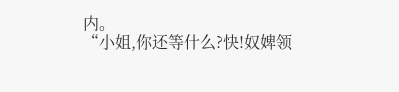内。
“小姐,你还等什么?快!奴婢领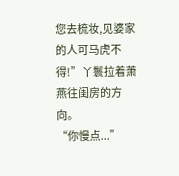您去梳妆,见婆家的人可马虎不得!”丫鬟拉着萧燕往闺房的方向。
“你慢点...”